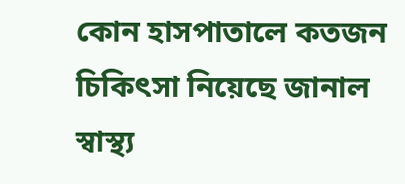কোন হাসপাতালে কতজন চিকিৎসা নিয়েছে জানাল স্বাস্থ্য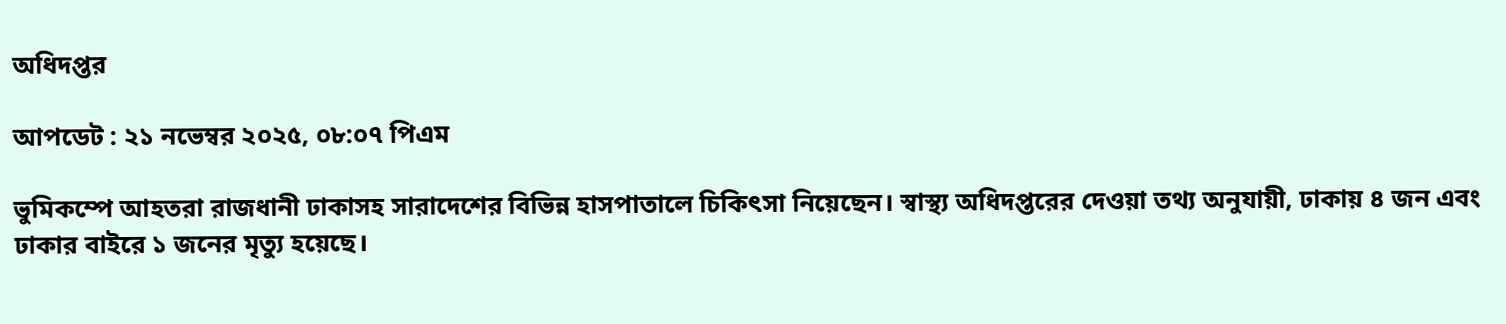অধিদপ্তর

আপডেট : ২১ নভেম্বর ২০২৫, ০৮:০৭ পিএম

ভুমিকম্পে আহতরা রাজধানী ঢাকাসহ সারাদেশের বিভিন্ন হাসপাতালে চিকিৎসা নিয়েছেন। স্বাস্থ্য অধিদপ্তরের দেওয়া তথ্য অনুযায়ী, ঢাকায় ৪ জন এবং ঢাকার বাইরে ১ জনের মৃত্যু হয়েছে।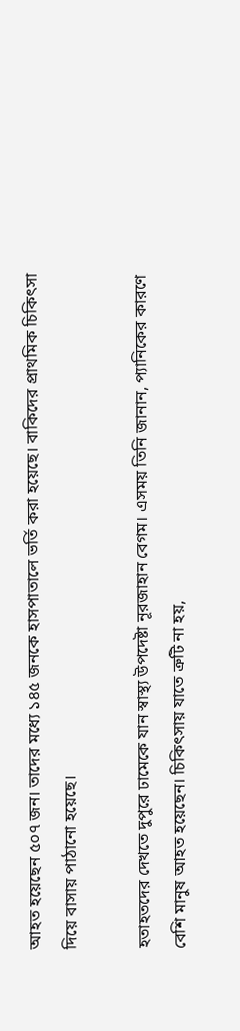আহত হয়েছেন ৫০৭ জন। তাদের মধ্যে ১৪৫ জনকে হাসপাতালে ভর্তি করা হয়েছে। বাকিদের প্রাথমিক চিকিৎসা দিয়ে বাসায় পাঠানো হয়েছে।

হতাহতদের দেখতে দুপুরে ঢামেকে যান স্বাস্থ্য উপদেষ্টা নূরজাহান বেগম। এসময় তিনি জানান, প্যানিকের কারণে বেশি মানুষ আহত হয়েছেন। চিকিৎসায় যাতে ত্রুটি না হয়,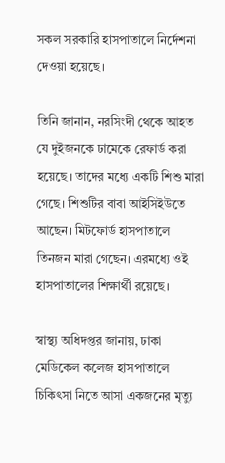সকল সরকারি হাসপাতালে নির্দেশনা দেওয়া হয়েছে।

তিনি জানান, নরসিংদী থেকে আহত যে দুইজনকে ঢামেকে রেফার্ড করা হয়েছে। তাদের মধ্যে একটি শিশু মারা গেছে। শিশুটির বাবা আইসিইউতে আছেন। মিটফোর্ড হাসপাতালে তিনজন মারা গেছেন। এরমধ্যে ওই হাসপাতালের শিক্ষার্থী রয়েছে।

স্বাস্থ্য অধিদপ্তর জানায়, ঢাকা মেডিকেল কলেজ হাসপাতালে চিকিৎসা নিতে আসা একজনের মৃত্যু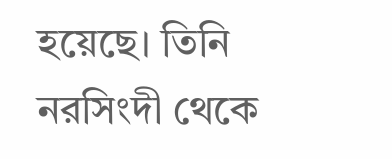হয়েছে। তিনি নরসিংদী থেকে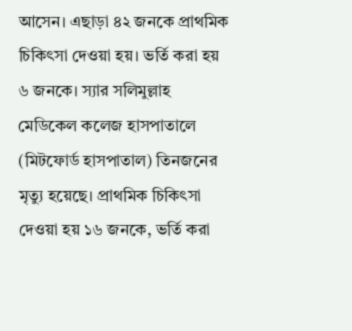আসেন। এছাড়া ৪২ জনকে প্রাথমিক চিকিৎসা দেওয়া হয়। ভর্তি করা হয় ৬ জনকে। স্যার সলিমুল্লাহ মেডিকেল কলেজ হাসপাতালে (মিটফোর্ড হাসপাতাল) তিনজনের মৃত্যু হয়েছে। প্রাথমিক চিকিৎসা দেওয়া হয় ১৬ জনকে, ভর্তি করা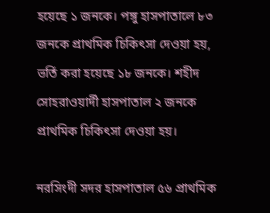হয়েছে ১ জনকে। পঙ্গু হাসপাতালে ৮৩ জনকে প্রাথমিক চিকিৎসা দেওয়া হয়, ভর্তি করা হয়েছে ১৮ জনকে। শহীদ সোহরাওয়ার্দী হাসপাতাল ২ জনকে প্রাথমিক চিকিৎসা দেওয়া হয়।

নরসিংদী সদর হাসপাতাল ৫৬ প্রাথমিক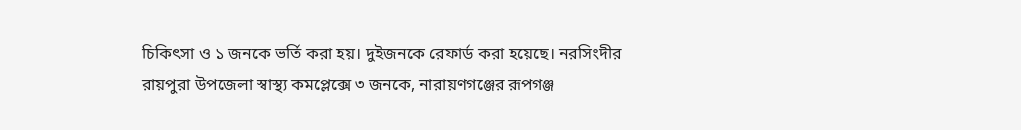চিকিৎসা ও ১ জনকে ভর্তি করা হয়। দুইজনকে রেফার্ড করা হয়েছে। নরসিংদীর রায়পুরা উপজেলা স্বাস্থ্য কমপ্লেক্সে ৩ জনকে, নারায়ণগঞ্জের রূপগঞ্জ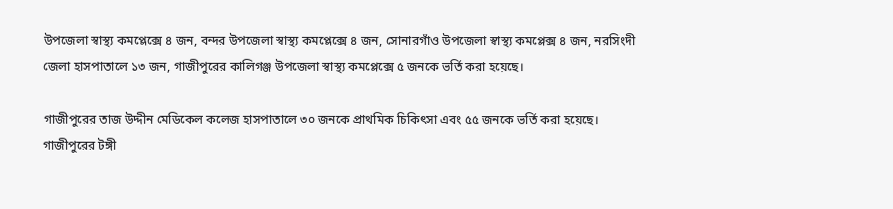উপজেলা স্বাস্থ্য কমপ্লেক্সে ৪ জন, বন্দর উপজেলা স্বাস্থ্য কমপ্লেক্সে ৪ জন, সোনারগাঁও উপজেলা স্বাস্থ্য কমপ্লেক্স ৪ জন, নরসিংদী জেলা হাসপাতালে ১৩ জন, গাজীপুরের কালিগঞ্জ উপজেলা স্বাস্থ্য কমপ্লেক্সে ৫ জনকে ভর্তি করা হয়েছে।

গাজীপুরের তাজ উদ্দীন মেডিকেল কলেজ হাসপাতালে ৩০ জনকে প্রাথমিক চিকিৎসা এবং ৫৫ জনকে ভর্তি করা হয়েছে। গাজীপুরের টঙ্গী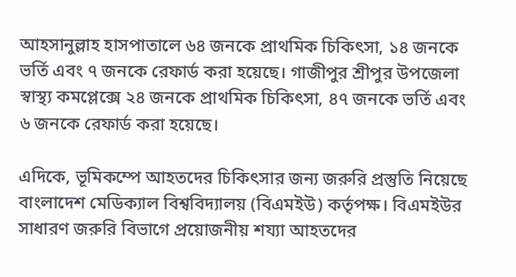আহসানুল্লাহ হাসপাতালে ৬৪ জনকে প্রাথমিক চিকিৎসা, ১৪ জনকে ভর্তি এবং ৭ জনকে রেফার্ড করা হয়েছে। গাজীপুর শ্রীপুর উপজেলা স্বাস্থ্য কমপ্লেক্সে ২৪ জনকে প্রাথমিক চিকিৎসা, ৪৭ জনকে ভর্তি এবং ৬ জনকে রেফার্ড করা হয়েছে।

এদিকে, ভূমিকম্পে আহতদের চিকিৎসার জন্য জরুরি প্রস্তুতি নিয়েছে বাংলাদেশ মেডিক্যাল বিশ্ববিদ্যালয় (বিএমইউ) কর্তৃপক্ষ। বিএমইউর সাধারণ জরুরি বিভাগে প্রয়োজনীয় শয্যা আহতদের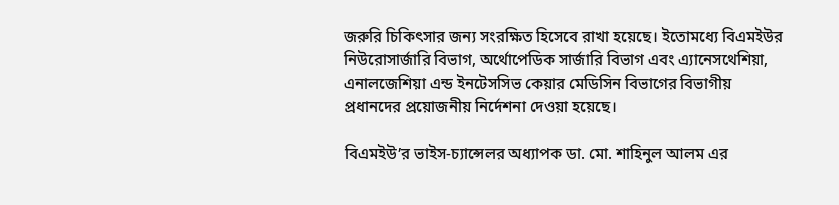জরুরি চিকিৎসার জন্য সংরক্ষিত হিসেবে রাখা হয়েছে। ইতোমধ্যে বিএমইউর নিউরোসার্জারি বিভাগ, অর্থোপেডিক সার্জারি বিভাগ এবং এ্যানেসথেশিয়া, এনালজেশিয়া এন্ড ইনটেসসিভ কেয়ার মেডিসিন বিভাগের বিভাগীয় প্রধানদের প্রয়োজনীয় নির্দেশনা দেওয়া হয়েছে।

বিএমইউ’র ভাইস-চ্যান্সেলর অধ্যাপক ডা. মো. শাহিনুল আলম এর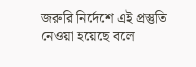জরুরি নির্দেশে এই প্রস্তুতি নেওয়া হয়েছে বলে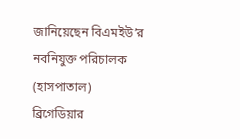জানিয়েছেন বিএমইউ’র নবনিযুক্ত পরিচালক (হাসপাতাল) ব্রিগেডিয়ার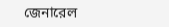জেনারেল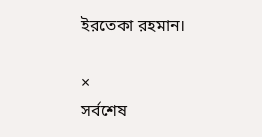ইরতেকা রহমান।

×
সর্বশেষ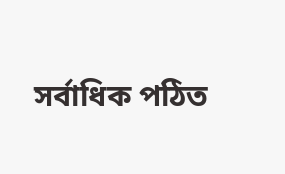সর্বাধিক পঠিত